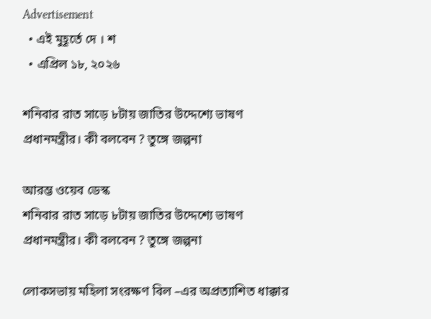Advertisement
  • এই মুহূর্তে দে । শ
  • এপ্রিল ১৮, ২০২৬

শনিবার রাত সাড়ে ৮টায় জাতির উদ্দেশ্যে ভাষণ প্রধানমন্ত্রীর। কী বলবেন ? তুঙ্গে জল্পনা

আরম্ভ ওয়েব ডেস্ক
শনিবার রাত সাড়ে ৮টায় জাতির উদ্দেশ্যে ভাষণ প্রধানমন্ত্রীর। কী বলবেন ? তুঙ্গে জল্পনা

লোকসভায় মহিলা সংরক্ষণ বিল –এর অপ্রত্যাশিত ধাক্কার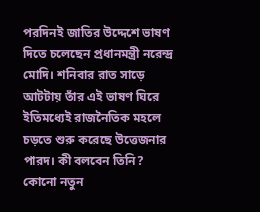পরদিনই জাতির উদ্দেশে ভাষণ দিতে চলেছেন প্রধানমন্ত্রী নরেন্দ্র মোদি। শনিবার রাত সাড়ে আটটায় তাঁর এই ভাষণ ঘিরে ইতিমধ্যেই রাজনৈতিক মহলে চড়তে শুরু করেছে উত্তেজনার পারদ। কী বলবেন তিনি? কোনো নতুন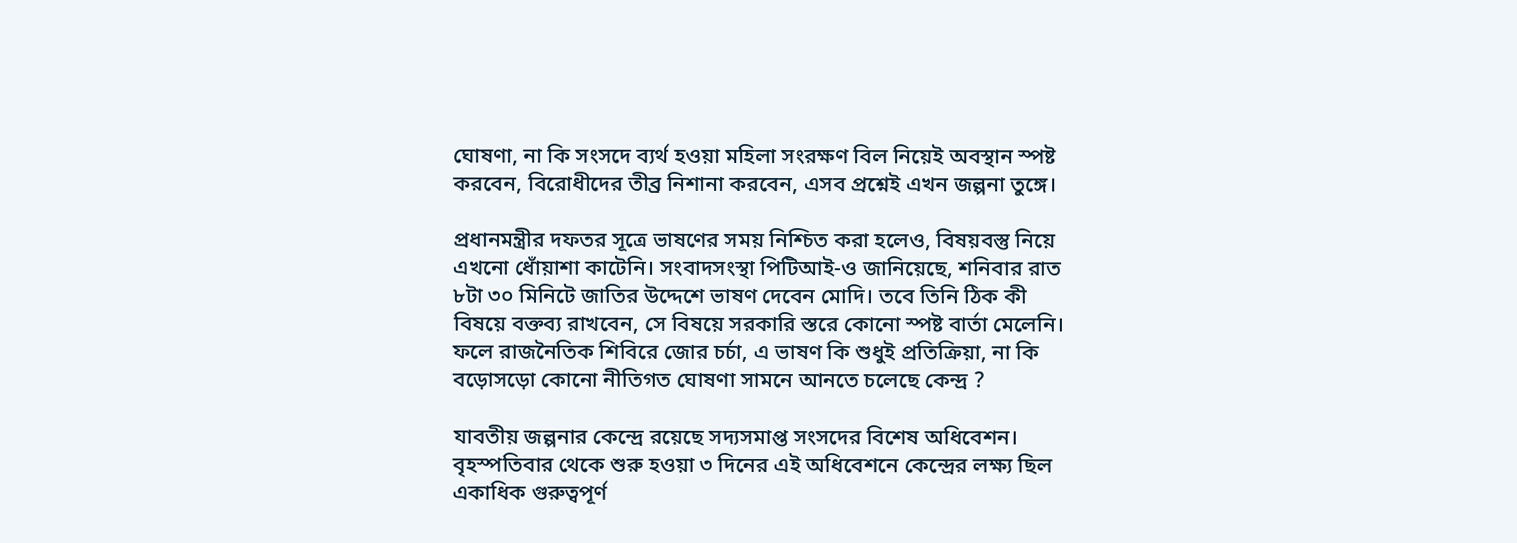ঘোষণা, না কি সংসদে ব্যর্থ হওয়া মহিলা সংরক্ষণ বিল নিয়েই অবস্থান স্পষ্ট করবেন, বিরোধীদের তীব্র নিশানা করবেন, এসব প্রশ্নেই এখন জল্পনা তুঙ্গে।

প্রধানমন্ত্রীর দফতর সূত্রে ভাষণের সময় নিশ্চিত করা হলেও, বিষয়বস্তু নিয়ে এখনো ধোঁয়াশা কাটেনি। সংবাদসংস্থা পিটিআই-ও জানিয়েছে, শনিবার রাত ৮টা ৩০ মিনিটে জাতির উদ্দেশে ভাষণ দেবেন মোদি। তবে তিনি ঠিক কী বিষয়ে বক্তব্য রাখবেন, সে বিষয়ে সরকারি স্তরে কোনো স্পষ্ট বার্তা মেলেনি। ফলে রাজনৈতিক শিবিরে জোর চর্চা, এ ভাষণ কি শুধুই প্রতিক্রিয়া, না কি বড়োসড়ো কোনো নীতিগত ঘোষণা সামনে আনতে চলেছে কেন্দ্র ?

যাবতীয় জল্পনার কেন্দ্রে রয়েছে সদ্যসমাপ্ত সংসদের বিশেষ অধিবেশন। বৃহস্পতিবার থেকে শুরু হওয়া ৩ দিনের এই অধিবেশনে কেন্দ্রের লক্ষ্য ছিল একাধিক গুরুত্বপূর্ণ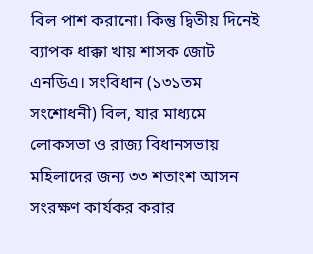বিল পাশ করানো। কিন্তু দ্বিতীয় দিনেই ব্যাপক ধাক্কা খায় শাসক জোট এনডিএ। সংবিধান (১৩১তম সংশোধনী) বিল, যার মাধ্যমে লোকসভা ও রাজ্য বিধানসভায় মহিলাদের জন্য ৩৩ শতাংশ আসন সংরক্ষণ কার্যকর করার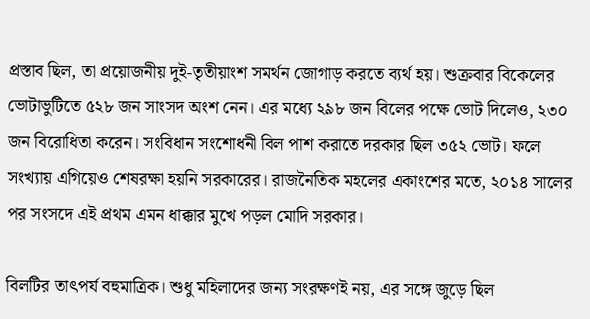প্রস্তাব ছিল, তা প্রয়োজনীয় দুই-তৃতীয়াংশ সমর্থন জোগাড় করতে ব্যর্থ হয়। শুক্রবার বিকেলের ভোটাভুটিতে ৫২৮ জন সাংসদ অংশ নেন। এর মধ্যে ২৯৮ জন বিলের পক্ষে ভোট দিলেও, ২৩০ জন বিরোধিতা করেন। সংবিধান সংশোধনী বিল পাশ করাতে দরকার ছিল ৩৫২ ভোট। ফলে সংখ্যায় এগিয়েও শেষরক্ষা হয়নি সরকারের। রাজনৈতিক মহলের একাংশের মতে, ২০১৪ সালের পর সংসদে এই প্রথম এমন ধাক্কার মুখে পড়ল মোদি সরকার।

বিলটির তাৎপর্য বহুমাত্রিক। শুধু মহিলাদের জন্য সংরক্ষণই নয়, এর সঙ্গে জুড়ে ছিল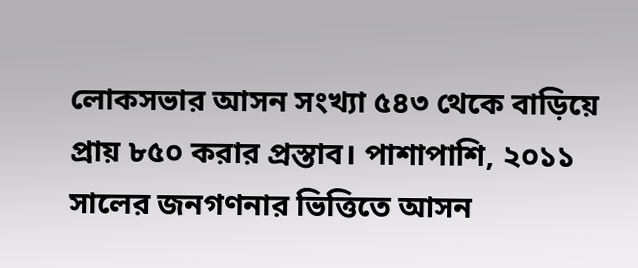লোকসভার আসন সংখ্যা ৫৪৩ থেকে বাড়িয়ে প্রায় ৮৫০ করার প্রস্তাব। পাশাপাশি, ২০১১ সালের জনগণনার ভিত্তিতে আসন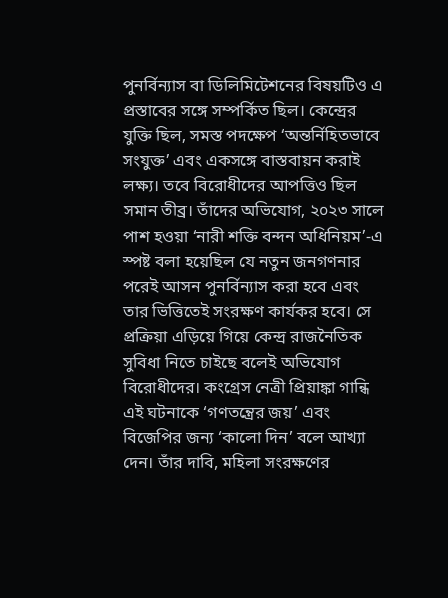পুনর্বিন্যাস বা ডিলিমিটেশনের বিষয়টিও এ প্রস্তাবের সঙ্গে সম্পর্কিত ছিল। কেন্দ্রের যুক্তি ছিল, সমস্ত পদক্ষেপ ‘অন্তর্নিহিতভাবে সংযুক্ত’ এবং একসঙ্গে বাস্তবায়ন করাই লক্ষ্য। তবে বিরোধীদের আপত্তিও ছিল সমান তীব্র। তাঁদের অভিযোগ, ২০২৩ সালে পাশ হওয়া ‘নারী শক্তি বন্দন অধিনিয়ম’-এ স্পষ্ট বলা হয়েছিল যে নতুন জনগণনার পরেই আসন পুনর্বিন্যাস করা হবে এবং তার ভিত্তিতেই সংরক্ষণ কার্যকর হবে। সে প্রক্রিয়া এড়িয়ে গিয়ে কেন্দ্র রাজনৈতিক সুবিধা নিতে চাইছে বলেই অভিযোগ বিরোধীদের। কংগ্রেস নেত্রী প্রিয়াঙ্কা গান্ধি এই ঘটনাকে ‘গণতন্ত্রের জয়’ এবং বিজেপির জন্য ‘কালো দিন’ বলে আখ্যা দেন। তাঁর দাবি, মহিলা সংরক্ষণের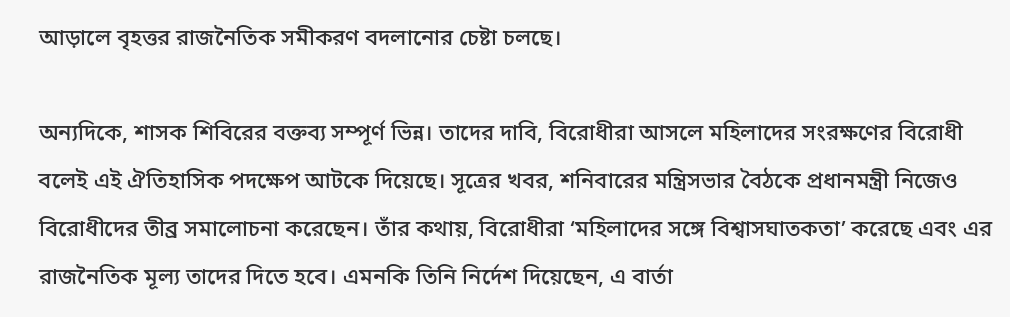আড়ালে বৃহত্তর রাজনৈতিক সমীকরণ বদলানোর চেষ্টা চলছে।

অন্যদিকে, শাসক শিবিরের বক্তব্য সম্পূর্ণ ভিন্ন। তাদের দাবি, বিরোধীরা আসলে মহিলাদের সংরক্ষণের বিরোধী বলেই এই ঐতিহাসিক পদক্ষেপ আটকে দিয়েছে। সূত্রের খবর, শনিবারের মন্ত্রিসভার বৈঠকে প্রধানমন্ত্রী নিজেও বিরোধীদের তীব্র সমালোচনা করেছেন। তাঁর কথায়, বিরোধীরা ‘মহিলাদের সঙ্গে বিশ্বাসঘাতকতা’ করেছে এবং এর রাজনৈতিক মূল্য তাদের দিতে হবে। এমনকি তিনি নির্দেশ দিয়েছেন, এ বার্তা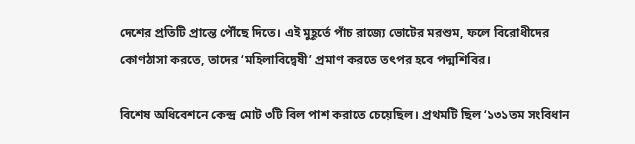দেশের প্রতিটি প্রান্তে পৌঁছে দিতে। এই মুহূর্তে পাঁচ রাজ্যে ভোটের মরশুম, ফলে বিরোধীদের কোণঠাসা করতে, তাদের ‘মহিলাবিদ্বেষী’ প্রমাণ করতে তৎপর হবে পদ্মশিবির।

বিশেষ অধিবেশনে কেন্দ্র মোট ৩টি বিল পাশ করাতে চেয়েছিল। প্রথমটি ছিল ‘১৩১তম সংবিধান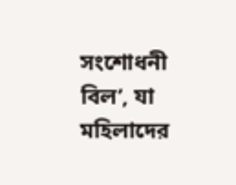সংশোধনী বিল’, যা মহিলাদের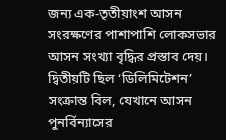জন্য এক-তৃতীয়াংশ আসন সংরক্ষণের পাশাপাশি লোকসভার আসন সংখ্যা বৃদ্ধির প্রস্তাব দেয়। দ্বিতীয়টি ছিল ‘ডিলিমিটেশন’ সংক্রান্ত বিল, যেখানে আসন পুনর্বিন্যাসের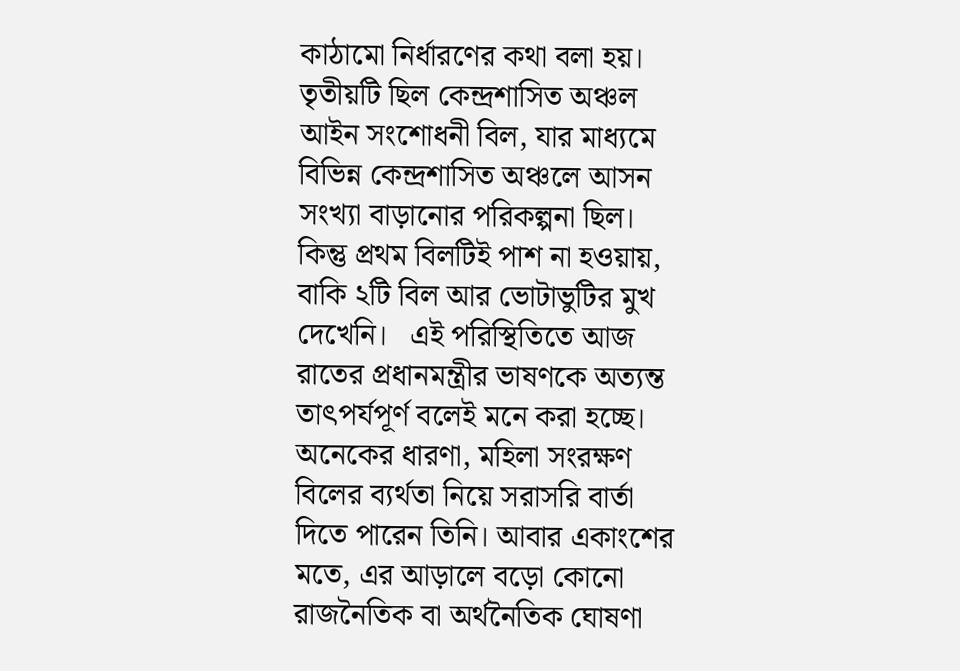কাঠামো নির্ধারণের কথা বলা হয়। তৃতীয়টি ছিল কেন্দ্রশাসিত অঞ্চল আইন সংশোধনী বিল, যার মাধ্যমে বিভিন্ন কেন্দ্রশাসিত অঞ্চলে আসন সংখ্যা বাড়ানোর পরিকল্পনা ছিল। কিন্তু প্রথম বিলটিই পাশ না হওয়ায়, বাকি ২টি বিল আর ভোটাভুটির মুখ দেখেনি।   এই পরিস্থিতিতে আজ রাতের প্রধানমন্ত্রীর ভাষণকে অত্যন্ত তাৎপর্যপূর্ণ বলেই মনে করা হচ্ছে। অনেকের ধারণা, মহিলা সংরক্ষণ বিলের ব্যর্থতা নিয়ে সরাসরি বার্তা দিতে পারেন তিনি। আবার একাংশের মতে, এর আড়ালে বড়ো কোনো রাজনৈতিক বা অর্থনৈতিক ঘোষণা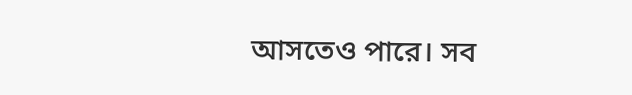আসতেও পারে। সব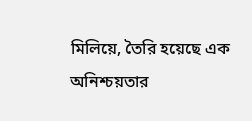মিলিয়ে, তৈরি হয়েছে এক অনিশ্চয়তার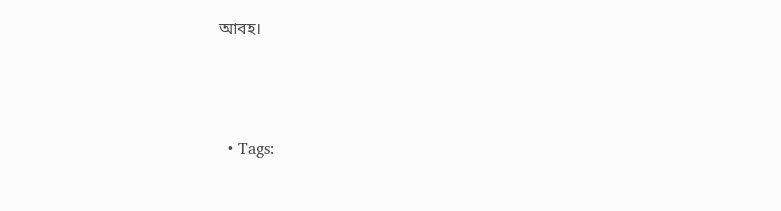আবহ।




  • Tags: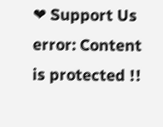❤ Support Us
error: Content is protected !!